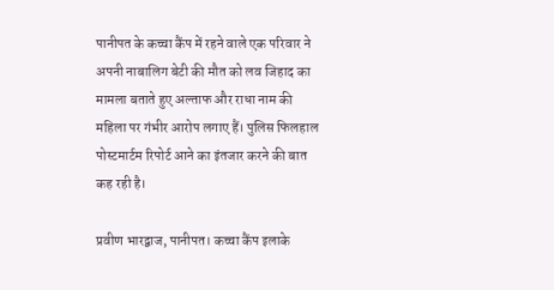पानीपत के कच्चा कैंप में रहने वाले एक परिवार ने अपनी नाबालिग बेटी की मौत को लव जिहाद का मामला बताते हुए अल्ताफ और राधा नाम की महिला पर गंभीर आरोप लगाए हैं। पुलिस फिलहाल पोस्टमार्टम रिपोर्ट आने का इंतजार करने की बात कह रही है।

प्रवीण भारद्वाज, पानीपत। कच्चा कैंप इलाके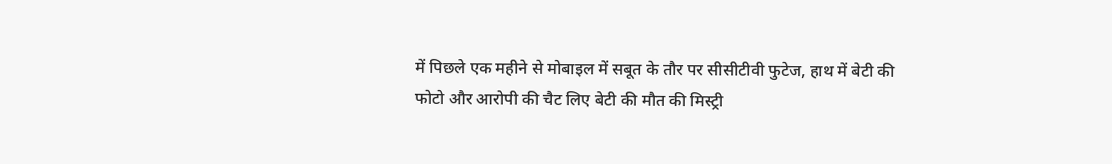में पिछले एक महीने से मोबाइल में सबूत के तौर पर सीसीटीवी फुटेज, हाथ में बेटी की फोटो और आरोपी की चैट लिए बेटी की मौत की मिस्ट्री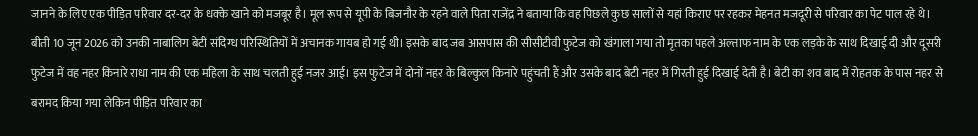जानने के लिए एक पीड़ित परिवार दर-दर के धक्के खाने को मजबूर है। मूल रूप से यूपी के बिजनौर के रहने वाले पिता राजेंद्र ने बताया कि वह पिछले कुछ सालों से यहां किराए पर रहकर मेहनत मजदूरी से परिवार का पेट पाल रहे थे। बीती 10 जून 2026 को उनकी नाबालिग बेटी संदिग्ध परिस्थितियों में अचानक गायब हो गई थी। इसके बाद जब आसपास की सीसीटीवी फुटेज को खंगाला गया तो मृतका पहले अल्ताफ नाम के एक लड़के के साथ दिखाई दी और दूसरी फुटेज में वह नहर किनारे राधा नाम की एक महिला के साथ चलती हुई नजर आई। इस फुटेज में दोनों नहर के बिल्कुल किनारे पहुंचती हैं और उसके बाद बेटी नहर में गिरती हुई दिखाई देती है। बेटी का शव बाद में रोहतक के पास नहर से बरामद किया गया लेकिन पीड़ित परिवार का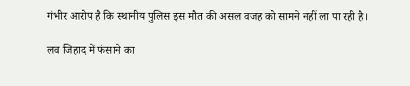गंभीर आरोप है कि स्थानीय पुलिस इस मौत की असल वजह को सामने नहीं ला पा रही है।

लव जिहाद में फंसाने का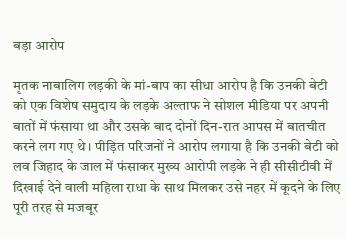बड़ा आरोप

मृतक नाबालिग लड़की के मां-बाप का सीधा आरोप है कि उनकी बेटी को एक विशेष समुदाय के लड़के अल्ताफ ने सोशल मीडिया पर अपनी बातों में फंसाया था और उसके बाद दोनों दिन-रात आपस में बातचीत करने लग गए थे। पीड़ित परिजनों ने आरोप लगाया है कि उनकी बेटी को लव जिहाद के जाल में फंसाकर मुख्य आरोपी लड़के ने ही सीसीटीवी में दिखाई देने वाली महिला राधा के साथ मिलकर उसे नहर में कूदने के लिए पूरी तरह से मजबूर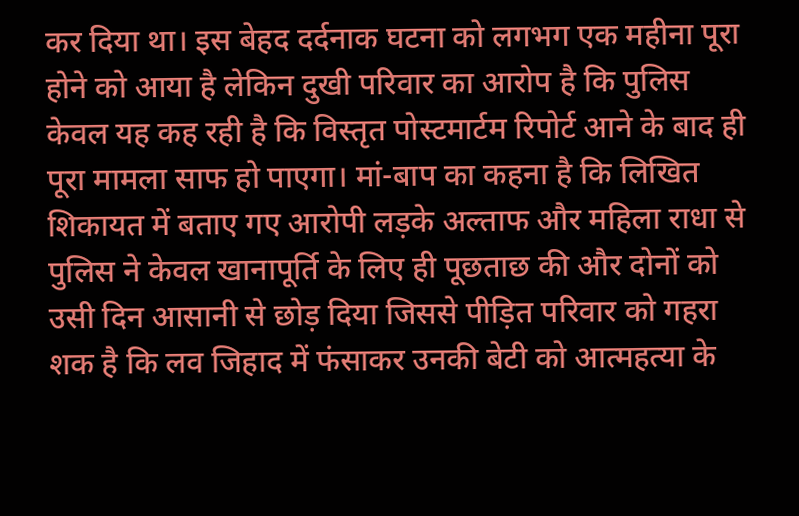कर दिया था। इस बेहद दर्दनाक घटना को लगभग एक महीना पूरा होने को आया है लेकिन दुखी परिवार का आरोप है कि पुलिस केवल यह कह रही है कि विस्तृत पोस्टमार्टम रिपोर्ट आने के बाद ही पूरा मामला साफ हो पाएगा। मां-बाप का कहना है कि लिखित शिकायत में बताए गए आरोपी लड़के अल्ताफ और महिला राधा से पुलिस ने केवल खानापूर्ति के लिए ही पूछताछ की और दोनों को उसी दिन आसानी से छोड़ दिया जिससे पीड़ित परिवार को गहरा शक है कि लव जिहाद में फंसाकर उनकी बेटी को आत्महत्या के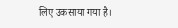लिए उकसाया गया है।